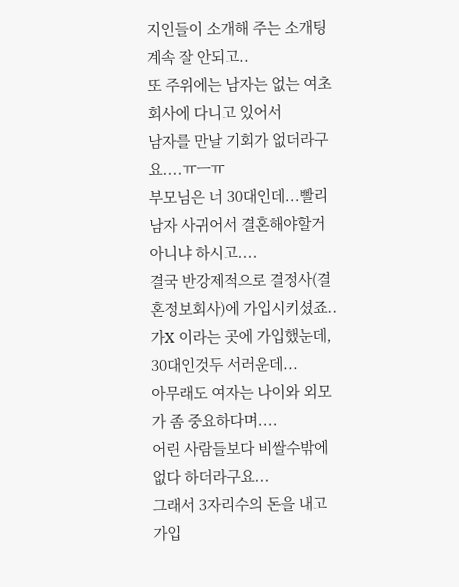지인들이 소개해 주는 소개팅 계속 잘 안되고..
또 주위에는 남자는 없는 여초회사에 다니고 있어서
남자를 만날 기회가 없더라구요....ㅠㅡㅠ
부모님은 너 30대인데...빨리 남자 사귀어서 결혼해야할거 아니냐 하시고....
결국 반강제적으로 결정사(결혼정보회사)에 가입시키셨죠..
가X 이라는 곳에 가입했눈데, 30대인것두 서러운데...
아무래도 여자는 나이와 외모가 좀 중요하다며....
어린 사람들보다 비쌀수밖에 없다 하더라구요...
그래서 3자리수의 돈을 내고 가입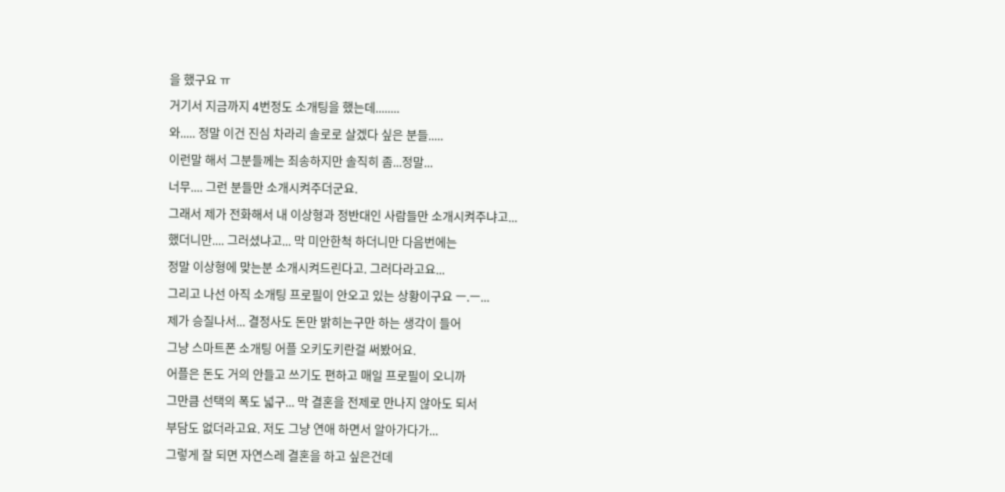을 했구요 ㅠ
거기서 지금까지 4번정도 소개팅을 했는데........
와..... 정말 이건 진심 차라리 솔로로 살겠다 싶은 분들.....
이런말 해서 그분들께는 죄송하지만 솔직히 좀...정말...
너무.... 그런 분들만 소개시켜주더군요.
그래서 제가 전화해서 내 이상형과 정반대인 사람들만 소개시켜주냐고...
했더니만.... 그러셨냐고... 막 미안한척 하더니만 다음번에는
정말 이상형에 맞는분 소개시켜드린다고. 그러다라고요...
그리고 나선 아직 소개팅 프로필이 안오고 있는 상황이구요 ㅡ.ㅡ...
제가 승질나서... 결정사도 돈만 밝히는구만 하는 생각이 들어
그냥 스마트폰 소개팅 어플 오키도키란걸 써봤어요.
어플은 돈도 거의 안들고 쓰기도 편하고 매일 프로필이 오니까
그만큼 선택의 폭도 넓구... 막 결혼을 전제로 만나지 않아도 되서
부담도 없더라고요. 저도 그냥 연애 하면서 알아가다가...
그렇게 잘 되면 자연스레 결혼을 하고 싶은건데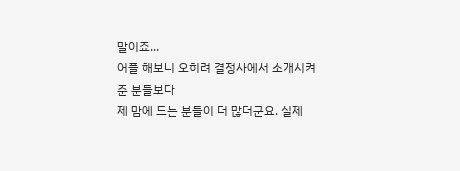말이죠...
어플 해보니 오히려 결정사에서 소개시켜준 분들보다
제 맘에 드는 분들이 더 많더군요. 실제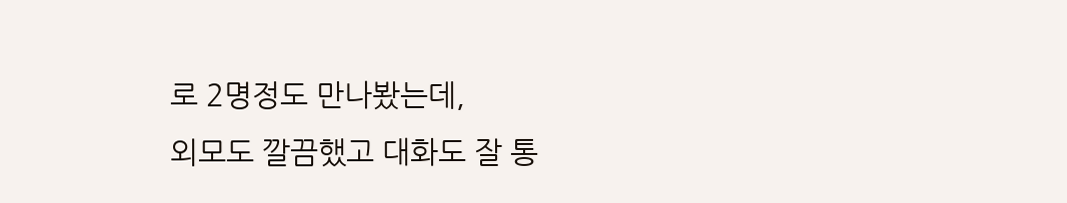로 2명정도 만나봤는데,
외모도 깔끔했고 대화도 잘 통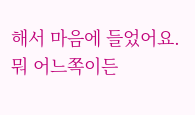해서 마음에 들었어요.
뭐 어느쪽이든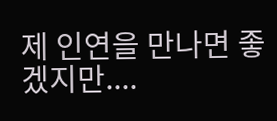제 인연을 만나면 좋겠지만....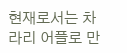현재로서는 차라리 어플로 만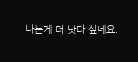나는게 더 낫다 싶네요.